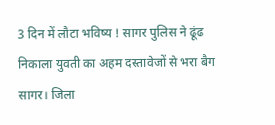3 दिन में लौटा भविष्य ! सागर पुलिस ने ढूंढ निकाला युवती का अहम दस्तावेजों से भरा बैग
सागर। जिला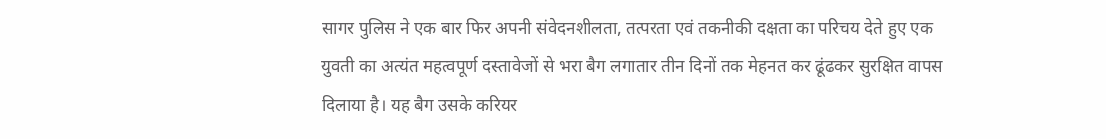सागर पुलिस ने एक बार फिर अपनी संवेदनशीलता, तत्परता एवं तकनीकी दक्षता का परिचय देते हुए एक युवती का अत्यंत महत्वपूर्ण दस्तावेजों से भरा बैग लगातार तीन दिनों तक मेहनत कर ढूंढकर सुरक्षित वापस दिलाया है। यह बैग उसके करियर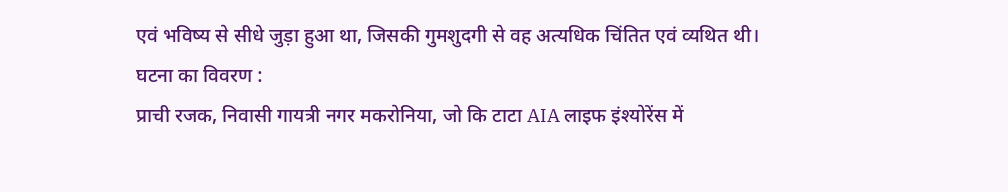एवं भविष्य से सीधे जुड़ा हुआ था, जिसकी गुमशुदगी से वह अत्यधिक चिंतित एवं व्यथित थी।
घटना का विवरण :
प्राची रजक, निवासी गायत्री नगर मकरोनिया, जो कि टाटा AIA लाइफ इंश्योरेंस में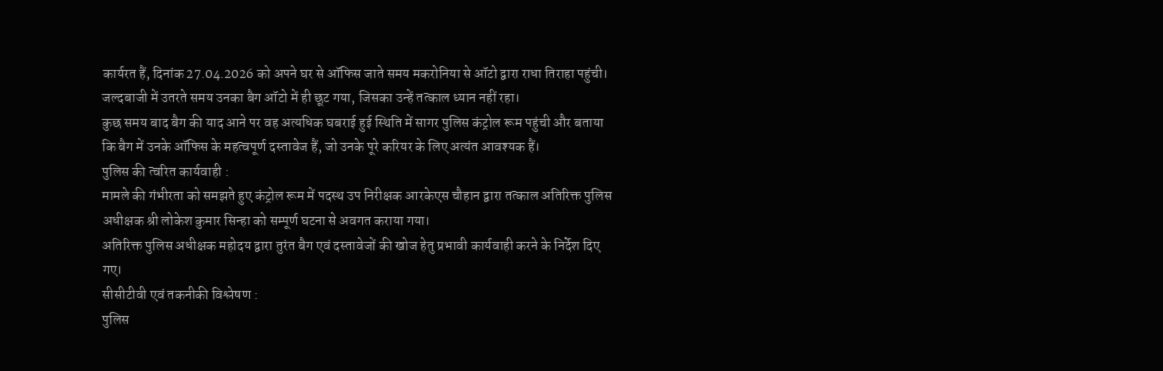कार्यरत हैं, दिनांक 27.04.2026 को अपने घर से ऑफिस जाते समय मकरोनिया से ऑटो द्वारा राधा तिराहा पहुंची। जल्दबाजी में उतरते समय उनका बैग ऑटो में ही छूट गया, जिसका उन्हें तत्काल ध्यान नहीं रहा।
कुछ समय बाद बैग की याद आने पर वह अत्यधिक घबराई हुई स्थिति में सागर पुलिस कंट्रोल रूम पहुंची और बताया कि बैग में उनके ऑफिस के महत्वपूर्ण दस्तावेज हैं, जो उनके पूरे करियर के लिए अत्यंत आवश्यक हैं।
पुलिस की त्वरित कार्यवाही :
मामले की गंभीरता को समझते हुए कंट्रोल रूम में पदस्थ उप निरीक्षक आरकेएस चौहान द्वारा तत्काल अतिरिक्त पुलिस अधीक्षक श्री लोकेश कुमार सिन्हा को सम्पूर्ण घटना से अवगत कराया गया।
अतिरिक्त पुलिस अधीक्षक महोदय द्वारा तुरंत बैग एवं दस्तावेजों की खोज हेतु प्रभावी कार्यवाही करने के निर्देश दिए गए।
सीसीटीवी एवं तकनीकी विश्लेषण :
पुलिस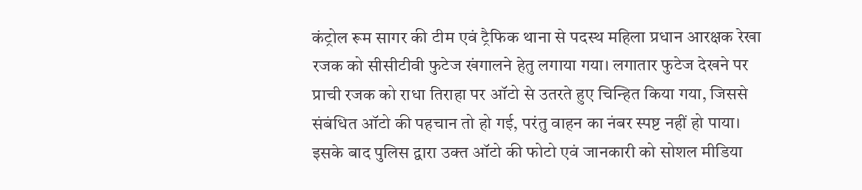कंट्रोल रूम सागर की टीम एवं ट्रैफिक थाना से पदस्थ महिला प्रधान आरक्षक रेखा रजक को सीसीटीवी फुटेज खंगालने हेतु लगाया गया। लगातार फुटेज देखने पर प्राची रजक को राधा तिराहा पर ऑटो से उतरते हुए चिन्हित किया गया, जिससे संबंधित ऑटो की पहचान तो हो गई, परंतु वाहन का नंबर स्पष्ट नहीं हो पाया।
इसके बाद पुलिस द्वारा उक्त ऑटो की फोटो एवं जानकारी को सोशल मीडिया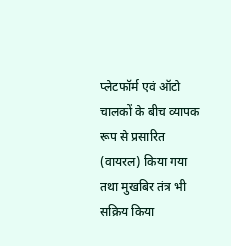प्लेटफॉर्म एवं ऑटो चालकों के बीच व्यापक रूप से प्रसारित (वायरल) किया गया तथा मुखबिर तंत्र भी सक्रिय किया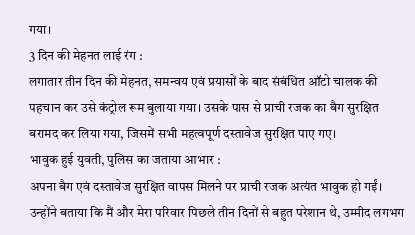गया।
3 दिन की मेहनत लाई रंग :
लगातार तीन दिन की मेहनत, समन्वय एवं प्रयासों के बाद संबंधित ऑटो चालक की पहचान कर उसे कंट्रोल रूम बुलाया गया। उसके पास से प्राची रजक का बैग सुरक्षित बरामद कर लिया गया, जिसमें सभी महत्वपूर्ण दस्तावेज सुरक्षित पाए गए।
भावुक हुई युवती, पुलिस का जताया आभार :
अपना बैग एवं दस्तावेज सुरक्षित वापस मिलने पर प्राची रजक अत्यंत भावुक हो गईं। उन्होंने बताया कि मैं और मेरा परिवार पिछले तीन दिनों से बहुत परेशान थे, उम्मीद लगभग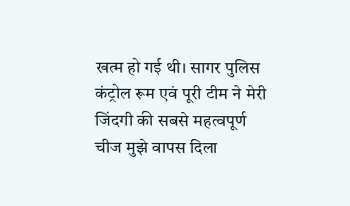खत्म हो गई थी। सागर पुलिस कंट्रोल रूम एवं पूरी टीम ने मेरी जिंदगी की सबसे महत्वपूर्ण चीज मुझे वापस दिला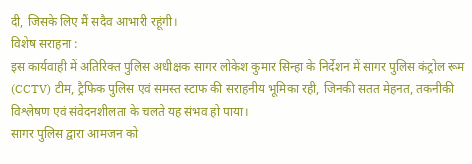दी, जिसके लिए मैं सदैव आभारी रहूंगी।
विशेष सराहना :
इस कार्यवाही में अतिरिक्त पुलिस अधीक्षक सागर लोकेश कुमार सिन्हा के निर्देशन में सागर पुलिस कंट्रोल रूम (CCTV) टीम, ट्रैफिक पुलिस एवं समस्त स्टाफ की सराहनीय भूमिका रही, जिनकी सतत मेहनत, तकनीकी विश्लेषण एवं संवेदनशीलता के चलते यह संभव हो पाया।
सागर पुलिस द्वारा आमजन को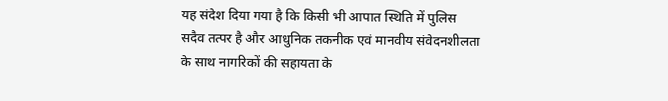यह संदेश दिया गया है कि किसी भी आपात स्थिति में पुलिस सदैव तत्पर है और आधुनिक तकनीक एवं मानवीय संवेदनशीलता के साथ नागरिकों की सहायता के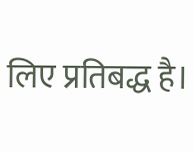लिए प्रतिबद्ध है।